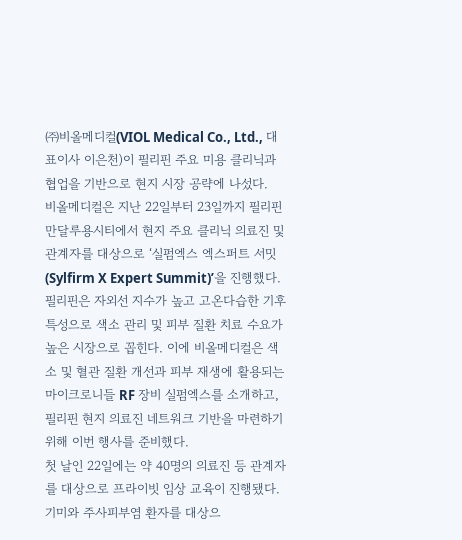㈜비올메디컬(VIOL Medical Co., Ltd., 대표이사 이은천)이 필리핀 주요 미용 클리닉과 협업을 기반으로 현지 시장 공략에 나섰다.
비올메디컬은 지난 22일부터 23일까지 필리핀 만달루용시티에서 현지 주요 클리닉 의료진 및 관계자를 대상으로 ‘실펌엑스 엑스퍼트 서밋(Sylfirm X Expert Summit)’을 진행했다. 필리핀은 자외선 지수가 높고 고온다습한 기후 특성으로 색소 관리 및 피부 질환 치료 수요가 높은 시장으로 꼽힌다. 이에 비올메디컬은 색소 및 혈관 질환 개선과 피부 재생에 활용되는 마이크로니들 RF 장비 실펌엑스를 소개하고, 필리핀 현지 의료진 네트워크 기반을 마련하기 위해 이번 행사를 준비했다.
첫 날인 22일에는 약 40명의 의료진 등 관계자를 대상으로 프라이빗 임상 교육이 진행됐다. 기미와 주사피부염 환자를 대상으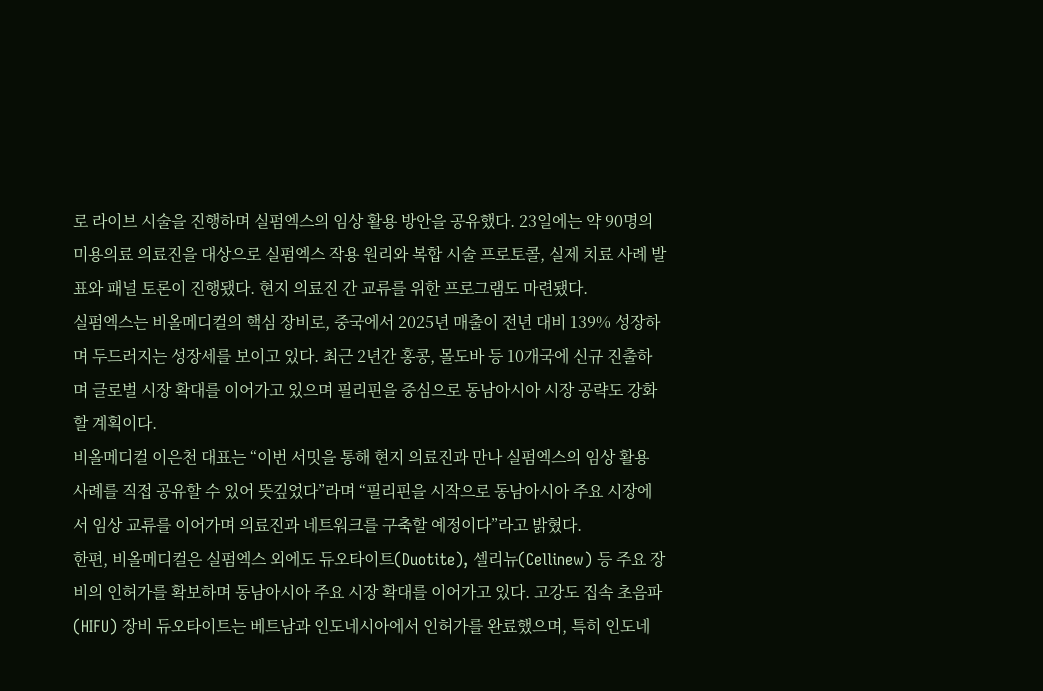로 라이브 시술을 진행하며 실펌엑스의 임상 활용 방안을 공유했다. 23일에는 약 90명의 미용의료 의료진을 대상으로 실펌엑스 작용 원리와 복합 시술 프로토콜, 실제 치료 사례 발표와 패널 토론이 진행됐다. 현지 의료진 간 교류를 위한 프로그램도 마련됐다.
실펌엑스는 비올메디컬의 핵심 장비로, 중국에서 2025년 매출이 전년 대비 139% 성장하며 두드러지는 성장세를 보이고 있다. 최근 2년간 홍콩, 몰도바 등 10개국에 신규 진출하며 글로벌 시장 확대를 이어가고 있으며 필리핀을 중심으로 동남아시아 시장 공략도 강화할 계획이다.
비올메디컬 이은천 대표는 “이번 서밋을 통해 현지 의료진과 만나 실펌엑스의 임상 활용 사례를 직접 공유할 수 있어 뜻깊었다”라며 “필리핀을 시작으로 동남아시아 주요 시장에서 임상 교류를 이어가며 의료진과 네트워크를 구축할 예정이다”라고 밝혔다.
한편, 비올메디컬은 실펌엑스 외에도 듀오타이트(Duotite), 셀리뉴(Cellinew) 등 주요 장비의 인허가를 확보하며 동남아시아 주요 시장 확대를 이어가고 있다. 고강도 집속 초음파(HIFU) 장비 듀오타이트는 베트남과 인도네시아에서 인허가를 완료했으며, 특히 인도네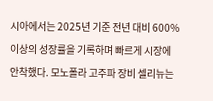시아에서는 2025년 기준 전년 대비 600% 이상의 성장률을 기록하며 빠르게 시장에 안착했다. 모노폴라 고주파 장비 셀리뉴는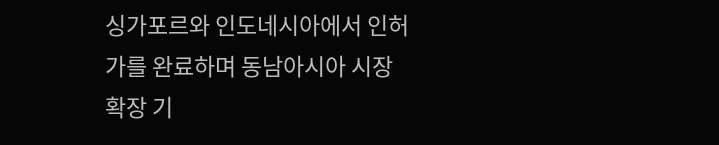싱가포르와 인도네시아에서 인허가를 완료하며 동남아시아 시장 확장 기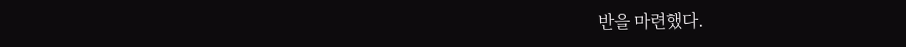반을 마련했다.